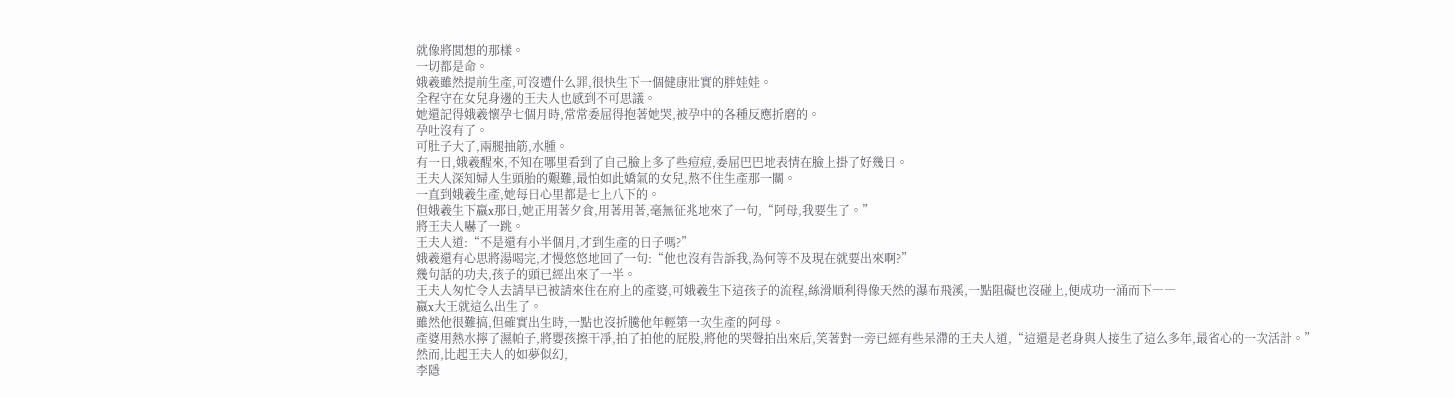就像將閭想的那樣。
一切都是命。
娥羲雖然提前生產,可沒遭什么罪,很快生下一個健康壯實的胖娃娃。
全程守在女兒身邊的王夫人也感到不可思議。
她還記得娥羲懷孕七個月時,常常委屈得抱著她哭,被孕中的各種反應折磨的。
孕吐沒有了。
可肚子大了,兩腿抽筋,水腫。
有一日,娥羲醒來,不知在哪里看到了自己臉上多了些痘痘,委屈巴巴地表情在臉上掛了好幾日。
王夫人深知婦人生頭胎的艱難,最怕如此嬌氣的女兒,熬不住生產那一關。
一直到娥羲生產,她每日心里都是七上八下的。
但娥羲生下嬴x那日,她正用著夕食,用著用著,毫無征兆地來了一句,“阿母,我要生了。”
將王夫人嚇了一跳。
王夫人道:“不是還有小半個月,才到生產的日子嗎?”
娥羲還有心思將湯喝完,才慢悠悠地回了一句:“他也沒有告訴我,為何等不及現在就要出來啊?”
幾句話的功夫,孩子的頭已經出來了一半。
王夫人匆忙令人去請早已被請來住在府上的產婆,可娥羲生下這孩子的流程,絲滑順利得像天然的瀑布飛溪,一點阻礙也沒碰上,便成功一涌而下――
嬴x大王就這么出生了。
雖然他很難搞,但確實出生時,一點也沒折騰他年輕第一次生產的阿母。
產婆用熱水擰了濕帕子,將嬰孩擦干凈,拍了拍他的屁股,將他的哭聲拍出來后,笑著對一旁已經有些呆滯的王夫人道,“這還是老身與人接生了這么多年,最省心的一次活計。”
然而,比起王夫人的如夢似幻,
李隱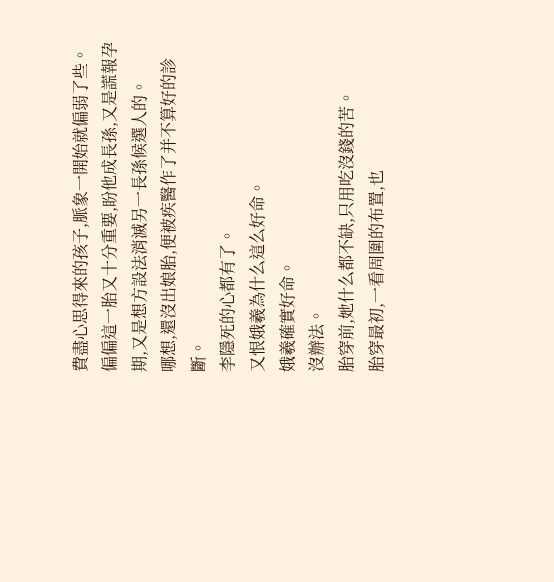費盡心思得來的孩子,脈象一開始就偏弱了些。
偏偏這一胎又十分重要,盼他成長孫,又是謊報孕期,又是想方設法消滅另一長孫候選人的。
哪想,還沒出娘胎,便被疾醫作了并不算好的診斷。
李隱死的心都有了。
又恨娥羲為什么這么好命。
娥羲確實好命。
沒辦法。
胎穿前,她什么都不缺,只用吃沒錢的苦。
胎穿最初,一看周圍的布置,也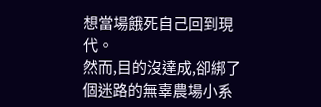想當場餓死自己回到現代。
然而,目的沒達成,卻綁了個迷路的無辜農場小系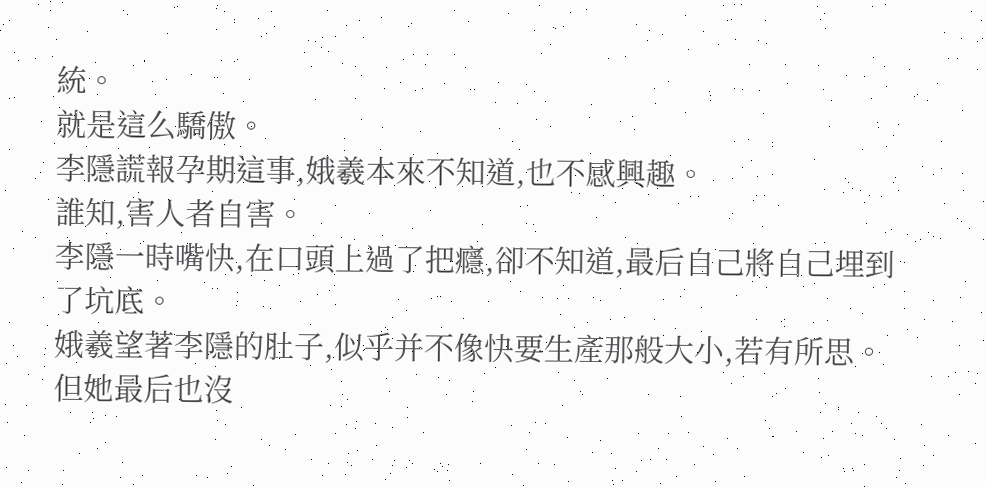統。
就是這么驕傲。
李隱謊報孕期這事,娥羲本來不知道,也不感興趣。
誰知,害人者自害。
李隱一時嘴快,在口頭上過了把癮,卻不知道,最后自己將自己埋到了坑底。
娥羲望著李隱的肚子,似乎并不像快要生產那般大小,若有所思。
但她最后也沒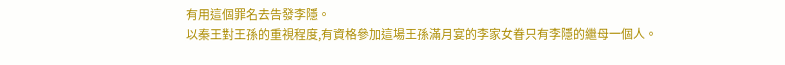有用這個罪名去告發李隱。
以秦王對王孫的重視程度,有資格參加這場王孫滿月宴的李家女眷只有李隱的繼母一個人。